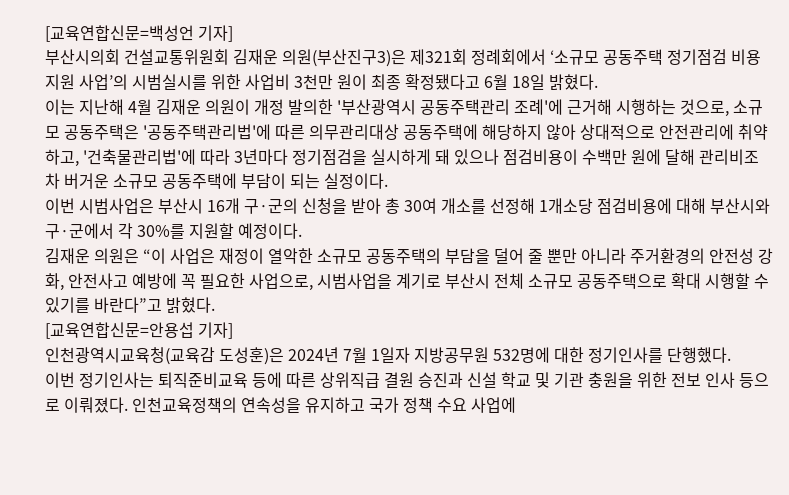[교육연합신문=백성언 기자]
부산시의회 건설교통위원회 김재운 의원(부산진구3)은 제321회 정례회에서 ‘소규모 공동주택 정기점검 비용 지원 사업’의 시범실시를 위한 사업비 3천만 원이 최종 확정됐다고 6월 18일 밝혔다.
이는 지난해 4월 김재운 의원이 개정 발의한 '부산광역시 공동주택관리 조례'에 근거해 시행하는 것으로, 소규모 공동주택은 '공동주택관리법'에 따른 의무관리대상 공동주택에 해당하지 않아 상대적으로 안전관리에 취약하고, '건축물관리법'에 따라 3년마다 정기점검을 실시하게 돼 있으나 점검비용이 수백만 원에 달해 관리비조차 버거운 소규모 공동주택에 부담이 되는 실정이다.
이번 시범사업은 부산시 16개 구·군의 신청을 받아 총 30여 개소를 선정해 1개소당 점검비용에 대해 부산시와 구·군에서 각 30%를 지원할 예정이다.
김재운 의원은 “이 사업은 재정이 열악한 소규모 공동주택의 부담을 덜어 줄 뿐만 아니라 주거환경의 안전성 강화, 안전사고 예방에 꼭 필요한 사업으로, 시범사업을 계기로 부산시 전체 소규모 공동주택으로 확대 시행할 수 있기를 바란다”고 밝혔다.
[교육연합신문=안용섭 기자]
인천광역시교육청(교육감 도성훈)은 2024년 7월 1일자 지방공무원 532명에 대한 정기인사를 단행했다.
이번 정기인사는 퇴직준비교육 등에 따른 상위직급 결원 승진과 신설 학교 및 기관 충원을 위한 전보 인사 등으로 이뤄졌다. 인천교육정책의 연속성을 유지하고 국가 정책 수요 사업에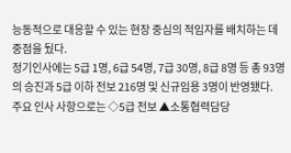능동적으로 대응할 수 있는 현장 중심의 적임자를 배치하는 데 중점을 뒀다.
정기인사에는 5급 1명, 6급 54명, 7급 30명, 8급 8명 등 총 93명의 승진과 5급 이하 전보 216명 및 신규임용 3명이 반영됐다.
주요 인사 사항으로는 ◇5급 전보 ▲소통협력담당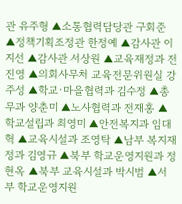관 유주형 ▲소통협력담당관 구회준 ▲정책기획조정관 한정예 ▲감사관 이지선 ▲감사관 서상원 ▲교육재정과 전진영 ▲의회사무처 교육전문위원실 강주성 ▲학교·마을협력과 김수정 ▲총무과 양춘미 ▲노사협력과 전재홍 ▲학교설립과 최영미 ▲안전복지과 임대혁 ▲교육시설과 조영탁 ▲남부 복지재정과 김영규 ▲북부 학교운영지원과 정현옥 ▲북부 교육시설과 박시범 ▲서부 학교운영지원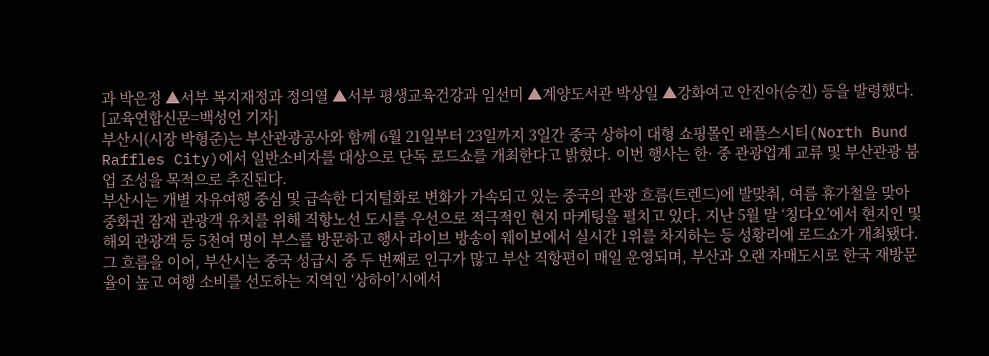과 박은정 ▲서부 복지재정과 정의열 ▲서부 평생교육건강과 임선미 ▲계양도서관 박상일 ▲강화여고 안진아(승진) 등을 발령했다.
[교육연합신문=백성언 기자]
부산시(시장 박형준)는 부산관광공사와 함께 6월 21일부터 23일까지 3일간 중국 상하이 대형 쇼핑몰인 래플스시티(North Bund Raffles City)에서 일반소비자를 대상으로 단독 로드쇼를 개최한다고 밝혔다. 이번 행사는 한· 중 관광업계 교류 및 부산관광 붐업 조성을 목적으로 추진된다.
부산시는 개별 자유여행 중심 및 급속한 디지털화로 변화가 가속되고 있는 중국의 관광 흐름(트렌드)에 발맞춰, 여름 휴가철을 맞아 중화권 잠재 관광객 유치를 위해 직항노선 도시를 우선으로 적극적인 현지 마케팅을 펼치고 있다. 지난 5월 말 ‘칭다오’에서 현지인 및 해외 관광객 등 5천여 명이 부스를 방문하고 행사 라이브 방송이 웨이보에서 실시간 1위를 차지하는 등 성황리에 로드쇼가 개최됐다.
그 흐름을 이어, 부산시는 중국 성급시 중 두 번째로 인구가 많고 부산 직항편이 매일 운영되며, 부산과 오랜 자매도시로 한국 재방문율이 높고 여행 소비를 선도하는 지역인 ‘상하이’시에서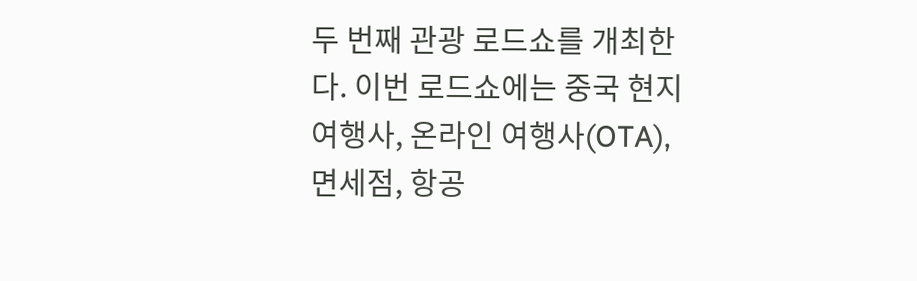두 번째 관광 로드쇼를 개최한다. 이번 로드쇼에는 중국 현지 여행사, 온라인 여행사(OTA), 면세점, 항공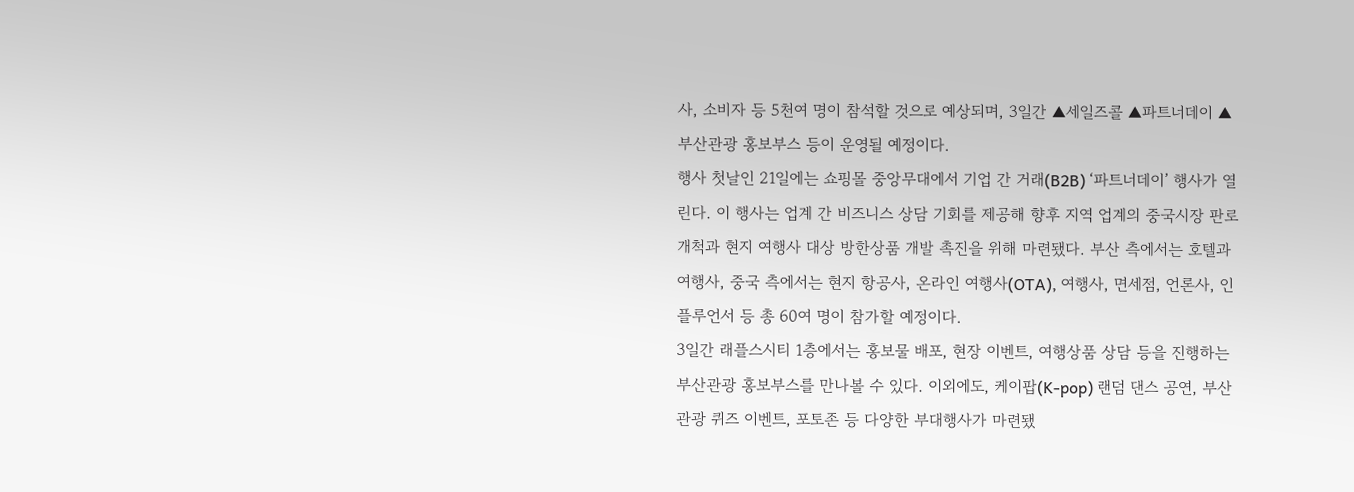사, 소비자 등 5천여 명이 참석할 것으로 예상되며, 3일간 ▲세일즈콜 ▲파트너데이 ▲부산관광 홍보부스 등이 운영될 예정이다.
행사 첫날인 21일에는 쇼핑몰 중앙무대에서 기업 간 거래(B2B) ‘파트너데이’ 행사가 열린다. 이 행사는 업계 간 비즈니스 상담 기회를 제공해 향후 지역 업계의 중국시장 판로 개척과 현지 여행사 대상 방한상품 개발 촉진을 위해 마련됐다. 부산 측에서는 호텔과 여행사, 중국 측에서는 현지 항공사, 온라인 여행사(OTA), 여행사, 면세점, 언론사, 인플루언서 등 총 60여 명이 참가할 예정이다.
3일간 래플스시티 1층에서는 홍보물 배포, 현장 이벤트, 여행상품 상담 등을 진행하는 부산관광 홍보부스를 만나볼 수 있다. 이외에도, 케이팝(K-pop) 랜덤 댄스 공연, 부산관광 퀴즈 이벤트, 포토존 등 다양한 부대행사가 마련됐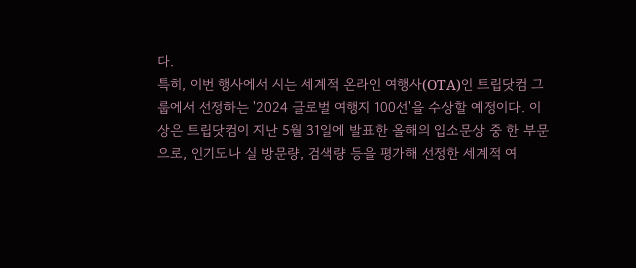다.
특히, 이번 행사에서 시는 세계적 온라인 여행사(OTA)인 트립닷컴 그룹에서 선정하는 '2024 글로벌 여행지 100선'을 수상할 예정이다. 이 상은 트립닷컴이 지난 5월 31일에 발표한 올해의 입소문상 중 한 부문으로, 인기도나 실 방문량, 검색량 등을 평가해 선정한 세계적 여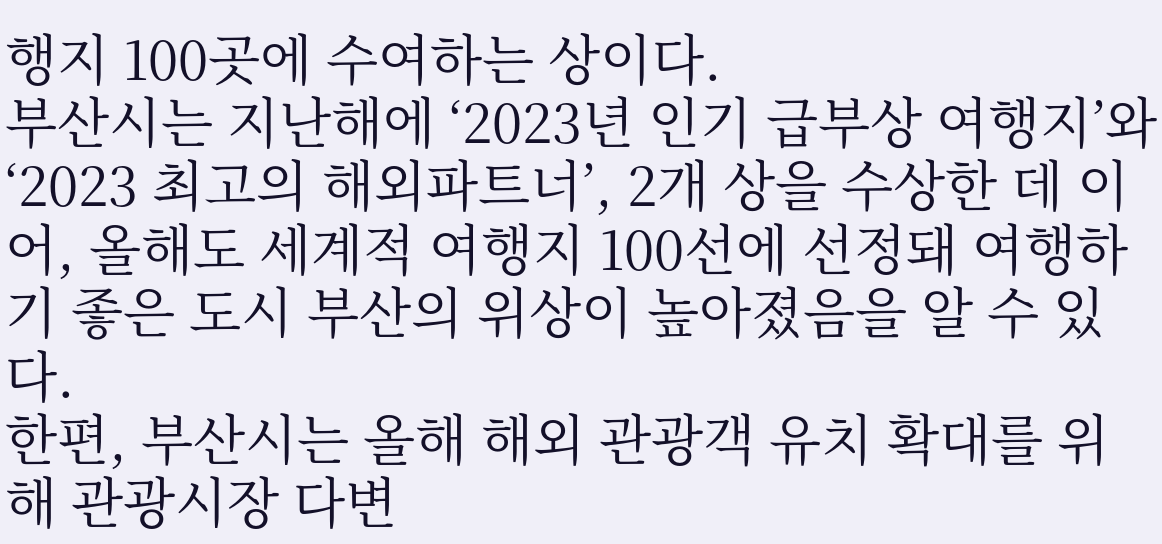행지 100곳에 수여하는 상이다.
부산시는 지난해에 ‘2023년 인기 급부상 여행지’와 ‘2023 최고의 해외파트너’, 2개 상을 수상한 데 이어, 올해도 세계적 여행지 100선에 선정돼 여행하기 좋은 도시 부산의 위상이 높아졌음을 알 수 있다.
한편, 부산시는 올해 해외 관광객 유치 확대를 위해 관광시장 다변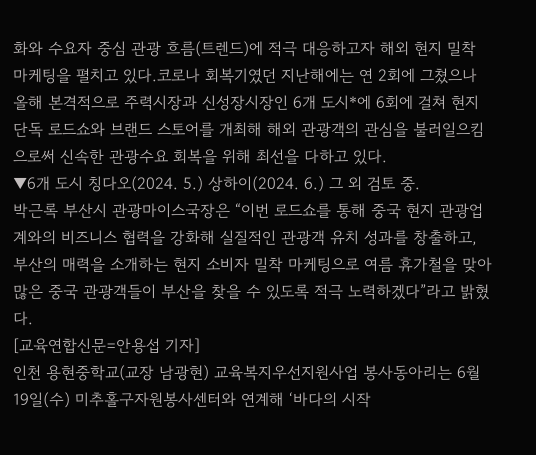화와 수요자 중심 관광 흐름(트렌드)에 적극 대응하고자 해외 현지 밀착 마케팅을 펼치고 있다.코로나 회복기였던 지난해에는 연 2회에 그쳤으나 올해 본격적으로 주력시장과 신성장시장인 6개 도시*에 6회에 걸쳐 현지 단독 로드쇼와 브랜드 스토어를 개최해 해외 관광객의 관심을 불러일으킴으로써 신속한 관광수요 회복을 위해 최선을 다하고 있다.
▼6개 도시 칭다오(2024. 5.) 상하이(2024. 6.) 그 외 검토 중.
박근록 부산시 관광마이스국장은 “이번 로드쇼를 통해 중국 현지 관광업계와의 비즈니스 협력을 강화해 실질적인 관광객 유치 성과를 창출하고, 부산의 매력을 소개하는 현지 소비자 밀착 마케팅으로 여름 휴가철을 맞아 많은 중국 관광객들이 부산을 찾을 수 있도록 적극 노력하겠다”라고 밝혔다.
[교육연합신문=안용섭 기자]
인천 용현중학교(교장 남광현) 교육복지우선지원사업 봉사동아리는 6월 19일(수) 미추홀구자원봉사센터와 연계해 ‘바다의 시작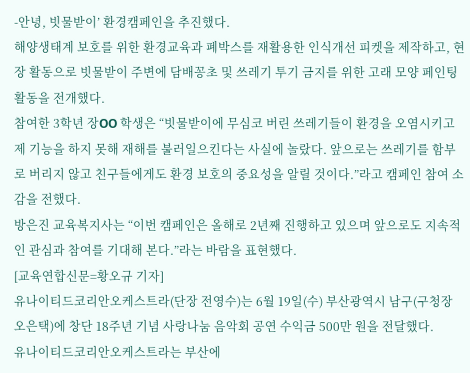-안녕, 빗물받이’ 환경캠페인을 추진했다.
해양생태계 보호를 위한 환경교육과 폐박스를 재활용한 인식개선 피켓을 제작하고, 현장 활동으로 빗물받이 주변에 담배꽁초 및 쓰레기 투기 금지를 위한 고래 모양 페인팅 활동을 전개했다.
참여한 3학년 장OO 학생은 “빗물받이에 무심코 버린 쓰레기들이 환경을 오염시키고 제 기능을 하지 못해 재해를 불러일으킨다는 사실에 놀랐다. 앞으로는 쓰레기를 함부로 버리지 않고 친구들에게도 환경 보호의 중요성을 알릴 것이다.”라고 캠페인 참여 소감을 전했다.
방은진 교육복지사는 “이번 캠페인은 올해로 2년째 진행하고 있으며 앞으로도 지속적인 관심과 참여를 기대해 본다.”라는 바람을 표현했다.
[교육연합신문=황오규 기자]
유나이티드코리안오케스트라(단장 전영수)는 6월 19일(수) 부산광역시 남구(구청장 오은택)에 창단 18주년 기념 사랑나눔 음악회 공연 수익금 500만 원을 전달했다.
유나이티드코리안오케스트라는 부산에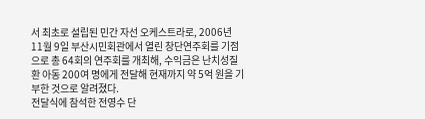서 최초로 설립된 민간 자선 오케스트라로, 2006년 11월 9일 부산시민회관에서 열린 창단연주회를 기점으로 총 64회의 연주회를 개최해, 수익금은 난치성질환 아동 200여 명에게 전달해 현재까지 약 5억 원을 기부한 것으로 알려졌다.
전달식에 참석한 전영수 단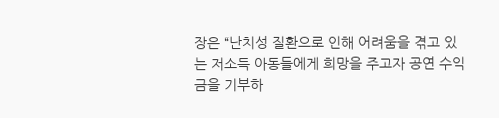장은 “난치성 질환으로 인해 어려움을 겪고 있는 저소득 아동들에게 희망을 주고자 공연 수익금을 기부하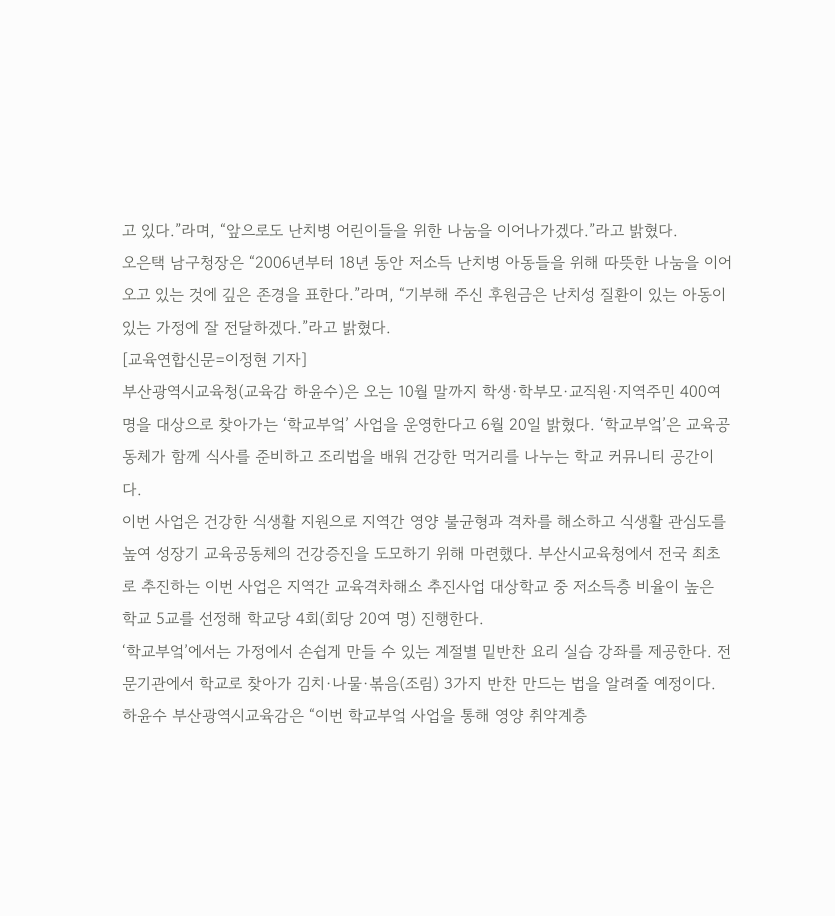고 있다.”라며, “앞으로도 난치병 어린이들을 위한 나눔을 이어나가겠다.”라고 밝혔다.
오은택 남구청장은 “2006년부터 18년 동안 저소득 난치병 아동들을 위해 따뜻한 나눔을 이어오고 있는 것에 깊은 존경을 표한다.”라며, “기부해 주신 후원금은 난치성 질환이 있는 아동이 있는 가정에 잘 전달하겠다.”라고 밝혔다.
[교육연합신문=이정현 기자]
부산광역시교육청(교육감 하윤수)은 오는 10월 말까지 학생·학부모·교직원·지역주민 400여 명을 대상으로 찾아가는 ‘학교부엌’ 사업을 운영한다고 6월 20일 밝혔다. ‘학교부엌’은 교육공동체가 함께 식사를 준비하고 조리법을 배워 건강한 먹거리를 나누는 학교 커뮤니티 공간이다.
이번 사업은 건강한 식생활 지원으로 지역간 영양 불균형과 격차를 해소하고 식생활 관심도를 높여 성장기 교육공동체의 건강증진을 도모하기 위해 마련했다. 부산시교육청에서 전국 최초로 추진하는 이번 사업은 지역간 교육격차해소 추진사업 대상학교 중 저소득층 비율이 높은 학교 5교를 선정해 학교당 4회(회당 20여 명) 진행한다.
‘학교부엌’에서는 가정에서 손쉽게 만들 수 있는 계절별 밑반찬 요리 실습 강좌를 제공한다. 전문기관에서 학교로 찾아가 김치·나물·볶음(조림) 3가지 반찬 만드는 법을 알려줄 예정이다.
하윤수 부산광역시교육감은 “이번 학교부엌 사업을 통해 영양 취약계층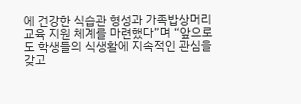에 건강한 식습관 형성과 가족밥상머리교육 지원 체계를 마련했다”며 “앞으로도 학생들의 식생활에 지속적인 관심을 갖고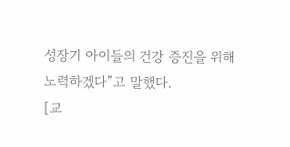성장기 아이들의 건강 증진을 위해 노력하겠다”고 말했다.
[교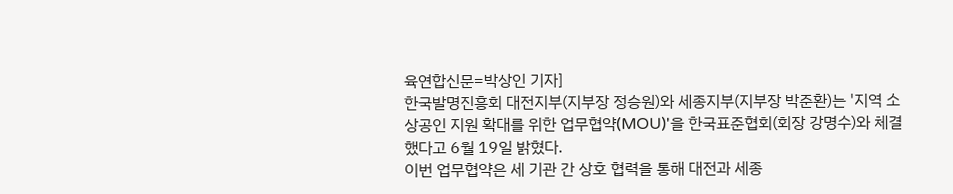육연합신문=박상인 기자]
한국발명진흥회 대전지부(지부장 정승원)와 세종지부(지부장 박준환)는 '지역 소상공인 지원 확대를 위한 업무협약(MOU)'을 한국표준협회(회장 강명수)와 체결했다고 6월 19일 밝혔다.
이번 업무협약은 세 기관 간 상호 협력을 통해 대전과 세종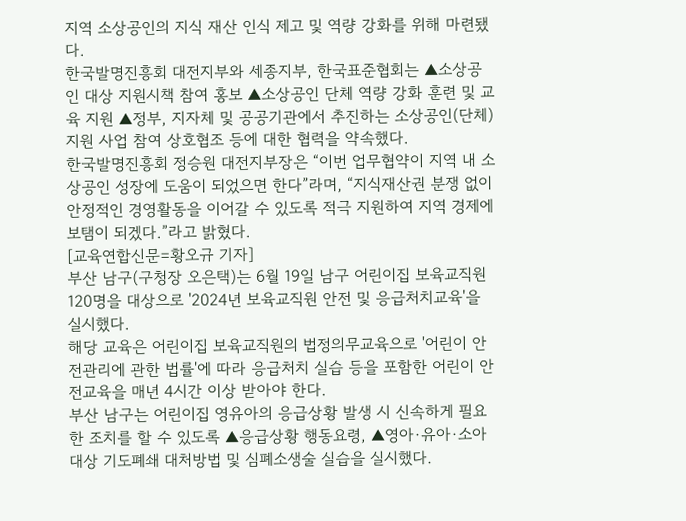지역 소상공인의 지식 재산 인식 제고 및 역량 강화를 위해 마련됐다.
한국발명진흥회 대전지부와 세종지부, 한국표준협회는 ▲소상공인 대상 지원시책 참여 홍보 ▲소상공인 단체 역량 강화 훈련 및 교육 지원 ▲정부, 지자체 및 공공기관에서 추진하는 소상공인(단체) 지원 사업 참여 상호협조 등에 대한 협력을 약속했다.
한국발명진흥회 정승원 대전지부장은 “이번 업무협약이 지역 내 소상공인 성장에 도움이 되었으면 한다”라며, “지식재산권 분쟁 없이 안정적인 경영활동을 이어갈 수 있도록 적극 지원하여 지역 경제에 보탬이 되겠다.”라고 밝혔다.
[교육연합신문=황오규 기자]
부산 남구(구청장 오은택)는 6월 19일 남구 어린이집 보육교직원 120명을 대상으로 '2024년 보육교직원 안전 및 응급처치교육'을 실시했다.
해당 교육은 어린이집 보육교직원의 법정의무교육으로 '어린이 안전관리에 관한 법률'에 따라 응급처치 실습 등을 포함한 어린이 안전교육을 매년 4시간 이상 받아야 한다.
부산 남구는 어린이집 영유아의 응급상황 발생 시 신속하게 필요한 조치를 할 수 있도록 ▲응급상황 행동요령, ▲영아·유아·소아 대상 기도폐쇄 대처방법 및 심폐소생술 실습을 실시했다.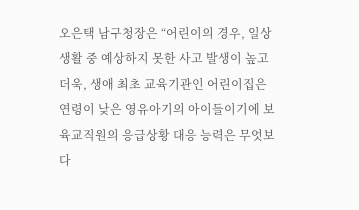오은택 남구청장은 “어린이의 경우, 일상생활 중 예상하지 못한 사고 발생이 높고 더욱, 생애 최초 교육기관인 어린이집은 연령이 낮은 영유아기의 아이들이기에 보육교직원의 응급상황 대응 능력은 무엇보다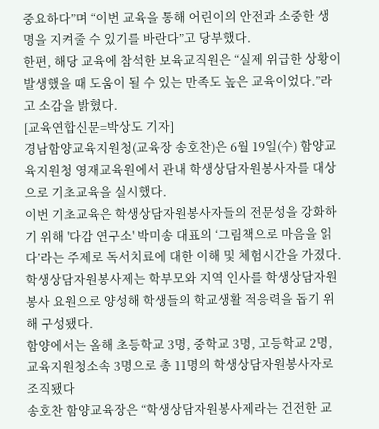중요하다”며 “이번 교육을 통해 어린이의 안전과 소중한 생명을 지켜줄 수 있기를 바란다”고 당부했다.
한편, 해당 교육에 참석한 보육교직원은 “실제 위급한 상황이 발생했을 때 도움이 될 수 있는 만족도 높은 교육이었다.”라고 소감을 밝혔다.
[교육연합신문=박상도 기자]
경남함양교육지원청(교육장 송호찬)은 6월 19일(수) 함양교육지원청 영재교육원에서 관내 학생상담자원봉사자를 대상으로 기초교육을 실시했다.
이번 기초교육은 학생상담자원봉사자들의 전문성을 강화하기 위해 '다감 연구소' 박미송 대표의 ‘그림책으로 마음을 읽다’라는 주제로 독서치료에 대한 이해 및 체험시간을 가졌다.
학생상담자원봉사제는 학부모와 지역 인사를 학생상담자원봉사 요원으로 양성해 학생들의 학교생활 적응력을 돕기 위해 구성됐다.
함양에서는 올해 초등학교 3명, 중학교 3명, 고등학교 2명, 교육지원청소속 3명으로 총 11명의 학생상담자원봉사자로 조직됐다
송호찬 함양교육장은 “학생상담자원봉사제라는 건전한 교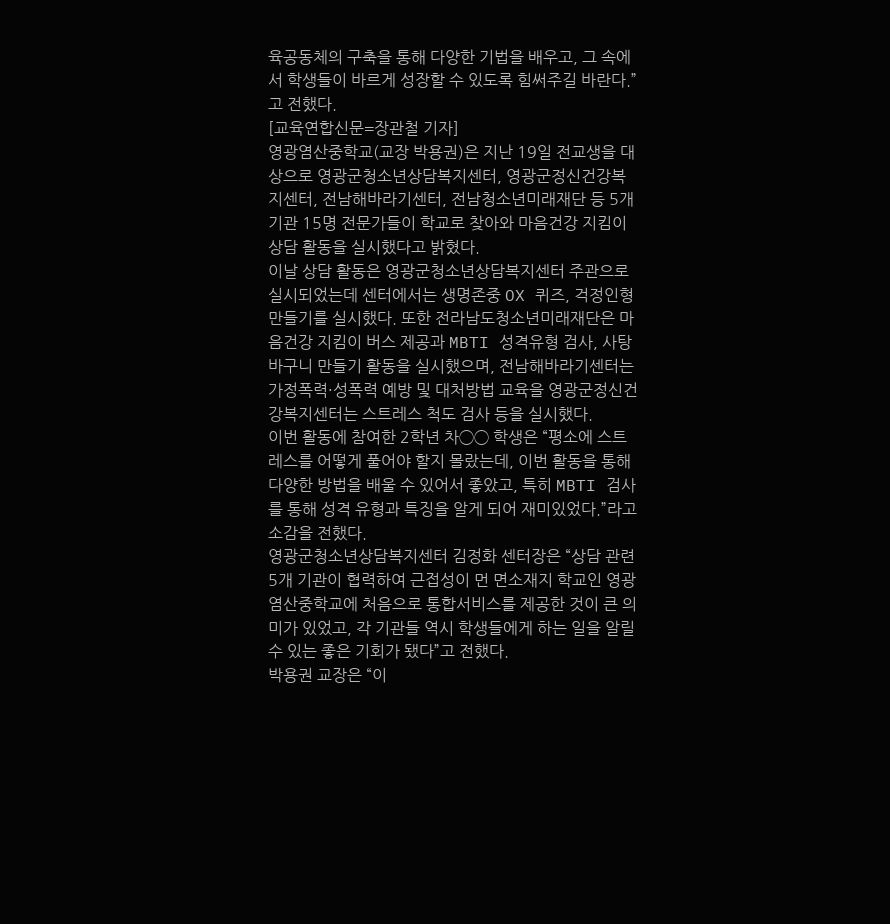육공동체의 구축을 통해 다양한 기법을 배우고, 그 속에서 학생들이 바르게 성장할 수 있도록 힘써주길 바란다.”고 전했다.
[교육연합신문=장관철 기자]
영광염산중학교(교장 박용권)은 지난 19일 전교생을 대상으로 영광군청소년상담복지센터, 영광군정신건강복지센터, 전남해바라기센터, 전남청소년미래재단 등 5개 기관 15명 전문가들이 학교로 찾아와 마음건강 지킴이 상담 활동을 실시했다고 밝혔다.
이날 상담 활동은 영광군청소년상담복지센터 주관으로 실시되었는데 센터에서는 생명존중 OX 퀴즈, 걱정인형 만들기를 실시했다. 또한 전라남도청소년미래재단은 마음건강 지킴이 버스 제공과 MBTI 성격유형 검사, 사탕 바구니 만들기 활동을 실시했으며, 전남해바라기센터는 가정폭력·성폭력 예방 및 대처방법 교육을 영광군정신건강복지센터는 스트레스 척도 검사 등을 실시했다.
이번 활동에 참여한 2학년 차◯◯ 학생은 “평소에 스트레스를 어떻게 풀어야 할지 몰랐는데, 이번 활동을 통해 다양한 방법을 배울 수 있어서 좋았고, 특히 MBTI 검사를 통해 성격 유형과 특징을 알게 되어 재미있었다.”라고 소감을 전했다.
영광군청소년상담복지센터 김정화 센터장은 “상담 관련 5개 기관이 협력하여 근접성이 먼 면소재지 학교인 영광염산중학교에 처음으로 통합서비스를 제공한 것이 큰 의미가 있었고, 각 기관들 역시 학생들에게 하는 일을 알릴 수 있는 좋은 기회가 됐다”고 전했다.
박용권 교장은 “이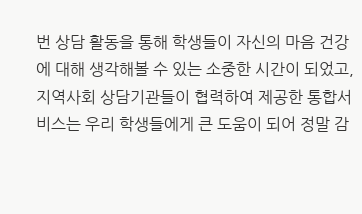번 상담 활동을 통해 학생들이 자신의 마음 건강에 대해 생각해볼 수 있는 소중한 시간이 되었고, 지역사회 상담기관들이 협력하여 제공한 통합서비스는 우리 학생들에게 큰 도움이 되어 정말 감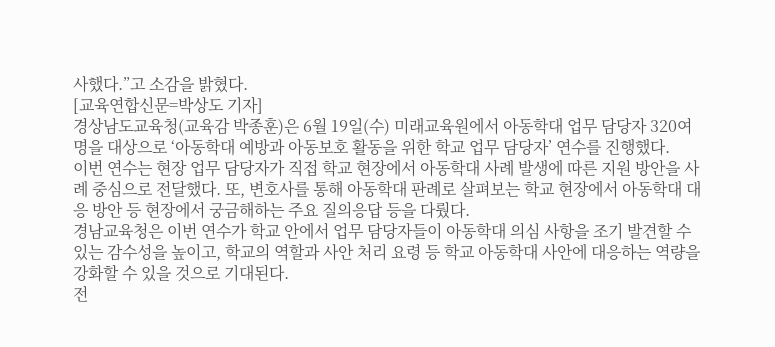사했다.”고 소감을 밝혔다.
[교육연합신문=박상도 기자]
경상남도교육청(교육감 박종훈)은 6월 19일(수) 미래교육원에서 아동학대 업무 담당자 320여 명을 대상으로 ‘아동학대 예방과 아동보호 활동을 위한 학교 업무 담당자’ 연수를 진행했다.
이번 연수는 현장 업무 담당자가 직접 학교 현장에서 아동학대 사례 발생에 따른 지원 방안을 사례 중심으로 전달했다. 또, 변호사를 통해 아동학대 판례로 살펴보는 학교 현장에서 아동학대 대응 방안 등 현장에서 궁금해하는 주요 질의응답 등을 다뤘다.
경남교육청은 이번 연수가 학교 안에서 업무 담당자들이 아동학대 의심 사항을 조기 발견할 수 있는 감수성을 높이고, 학교의 역할과 사안 처리 요령 등 학교 아동학대 사안에 대응하는 역량을 강화할 수 있을 것으로 기대된다.
전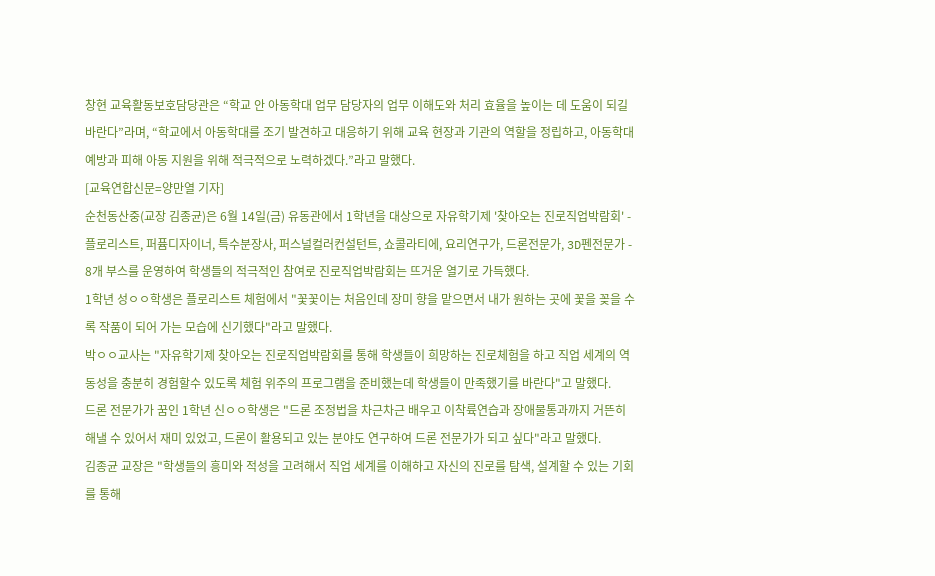창현 교육활동보호담당관은 “학교 안 아동학대 업무 담당자의 업무 이해도와 처리 효율을 높이는 데 도움이 되길 바란다”라며, “학교에서 아동학대를 조기 발견하고 대응하기 위해 교육 현장과 기관의 역할을 정립하고, 아동학대 예방과 피해 아동 지원을 위해 적극적으로 노력하겠다.”라고 말했다.
[교육연합신문=양만열 기자]
순천동산중(교장 김종균)은 6월 14일(금) 유동관에서 1학년을 대상으로 자유학기제 '찾아오는 진로직업박람회' - 플로리스트, 퍼퓸디자이너, 특수분장사, 퍼스널컬러컨설턴트, 쇼콜라티에, 요리연구가, 드론전문가, 3D펜전문가 - 8개 부스를 운영하여 학생들의 적극적인 참여로 진로직업박람회는 뜨거운 열기로 가득했다.
1학년 성ㅇㅇ학생은 플로리스트 체험에서 "꽃꽃이는 처음인데 장미 향을 맡으면서 내가 원하는 곳에 꽃을 꽂을 수록 작품이 되어 가는 모습에 신기했다"라고 말했다.
박ㅇㅇ교사는 "자유학기제 찾아오는 진로직업박람회를 통해 학생들이 희망하는 진로체험을 하고 직업 세계의 역동성을 충분히 경험할수 있도록 체험 위주의 프로그램을 준비했는데 학생들이 만족했기를 바란다"고 말했다.
드론 전문가가 꿈인 1학년 신ㅇㅇ학생은 "드론 조정법을 차근차근 배우고 이착륙연습과 장애물통과까지 거뜬히 해낼 수 있어서 재미 있었고, 드론이 활용되고 있는 분야도 연구하여 드론 전문가가 되고 싶다"라고 말했다.
김종균 교장은 "학생들의 흥미와 적성을 고려해서 직업 세계를 이해하고 자신의 진로를 탐색, 설계할 수 있는 기회를 통해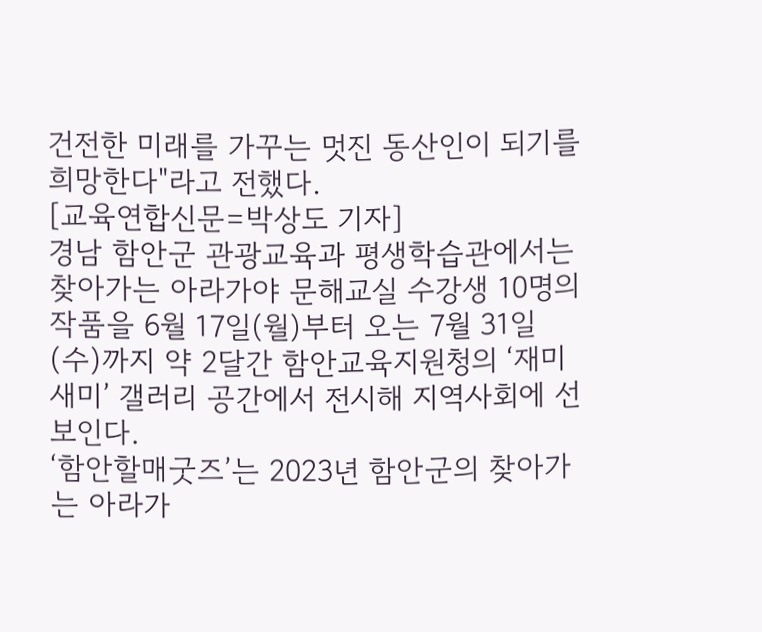건전한 미래를 가꾸는 멋진 동산인이 되기를 희망한다"라고 전했다.
[교육연합신문=박상도 기자]
경남 함안군 관광교육과 평생학습관에서는 찾아가는 아라가야 문해교실 수강생 10명의 작품을 6월 17일(월)부터 오는 7월 31일(수)까지 약 2달간 함안교육지원청의 ‘재미새미’ 갤러리 공간에서 전시해 지역사회에 선보인다.
‘함안할매굿즈’는 2023년 함안군의 찾아가는 아라가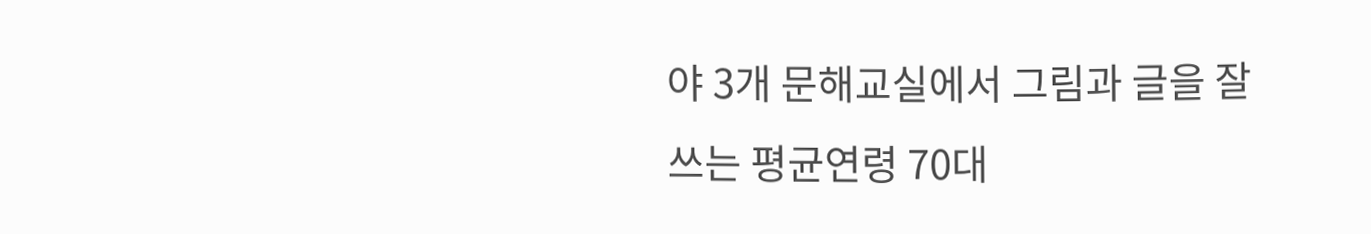야 3개 문해교실에서 그림과 글을 잘 쓰는 평균연령 70대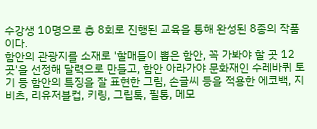수강생 10명으로 총 8회로 진행된 교육을 통해 완성된 8종의 작품이다.
함안의 관광지를 소재로 '할매들이 뽑은 함안, 꼭 가봐야 할 곳 12곳'을 선정해 달력으로 만들고, 함안 아라가야 문화재인 수레바퀴 토기 등 함안의 특징을 잘 표현한 그림, 손글씨 등을 적용한 에코백, 지비츠, 리유저블컵, 키링, 그립톡, 필통, 메모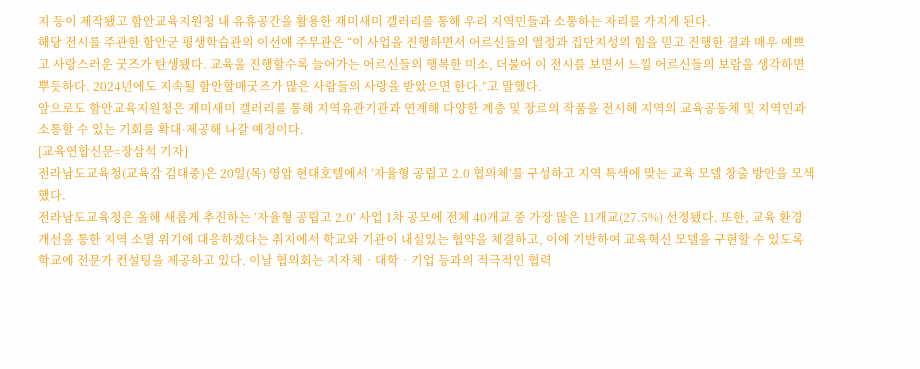지 등이 제작됐고 함안교육지원청 내 유휴공간을 활용한 재미새미 갤러리를 통해 우리 지역민들과 소통하는 자리를 가지게 된다.
해당 전시를 주관한 함안군 평생학습관의 이선애 주무관은 “이 사업을 진행하면서 어르신들의 열정과 집단지성의 힘을 믿고 진행한 결과 매우 예쁘고 사랑스러운 굿즈가 탄생됐다. 교육을 진행할수록 늘어가는 어르신들의 행복한 미소, 더불어 이 전시를 보면서 느낄 어르신들의 보람을 생각하면 뿌듯하다. 2024년에도 지속될 함안할매굿즈가 많은 사람들의 사랑을 받았으면 한다.”고 말했다.
앞으로도 함안교육지원청은 재미새미 갤러리를 통해 지역유관기관과 연계해 다양한 계층 및 장르의 작품을 전시해 지역의 교육공동체 및 지역민과 소통할 수 있는 기회를 확대·제공해 나갈 예정이다.
[교육연합신문=장삼석 기자]
전라남도교육청(교육감 김대중)은 20일(목) 영암 현대호텔에서 ‘자율형 공립고 2.0 협의체’를 구성하고 지역 특색에 맞는 교육 모델 창출 방안을 모색했다.
전라남도교육청은 올해 새롭게 추진하는 ‘자율형 공립고 2.0’ 사업 1차 공모에 전체 40개교 중 가장 많은 11개교(27.5%) 선정됐다. 또한, 교육 환경 개선을 통한 지역 소멸 위기에 대응하겠다는 취지에서 학교와 기관이 내실있는 협약을 체결하고, 이에 기반하여 교육혁신 모델을 구현할 수 있도록 학교에 전문가 컨설팅을 제공하고 있다. 이날 협의회는 지자체‧대학‧기업 등과의 적극적인 협력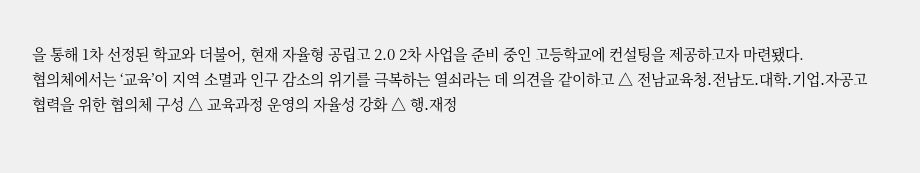을 통해 1차 선정된 학교와 더불어, 현재 자율형 공립고 2.0 2차 사업을 준비 중인 고등학교에 컨설팅을 제공하고자 마련됐다.
협의체에서는 ‘교육’이 지역 소멸과 인구 감소의 위기를 극복하는 열쇠라는 데 의견을 같이하고 △ 전남교육청․전남도․대학․기업․자공고 협력을 위한 협의체 구성 △ 교육과정 운영의 자율성 강화 △ 행․재정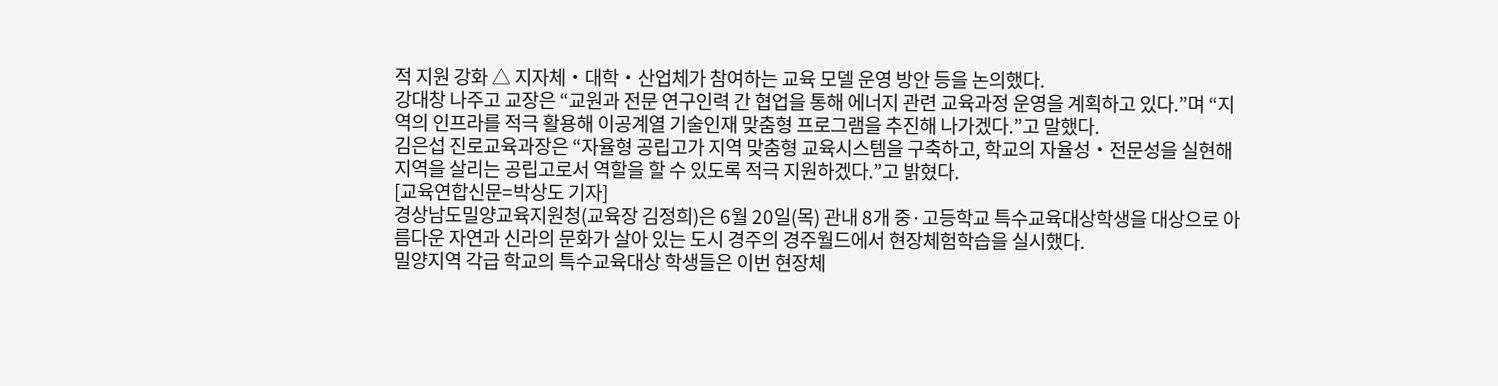적 지원 강화 △ 지자체‧대학‧산업체가 참여하는 교육 모델 운영 방안 등을 논의했다.
강대창 나주고 교장은 “교원과 전문 연구인력 간 협업을 통해 에너지 관련 교육과정 운영을 계획하고 있다.”며 “지역의 인프라를 적극 활용해 이공계열 기술인재 맞춤형 프로그램을 추진해 나가겠다.”고 말했다.
김은섭 진로교육과장은 “자율형 공립고가 지역 맞춤형 교육시스템을 구축하고, 학교의 자율성‧전문성을 실현해 지역을 살리는 공립고로서 역할을 할 수 있도록 적극 지원하겠다.”고 밝혔다.
[교육연합신문=박상도 기자]
경상남도밀양교육지원청(교육장 김정희)은 6월 20일(목) 관내 8개 중·고등학교 특수교육대상학생을 대상으로 아름다운 자연과 신라의 문화가 살아 있는 도시 경주의 경주월드에서 현장체험학습을 실시했다.
밀양지역 각급 학교의 특수교육대상 학생들은 이번 현장체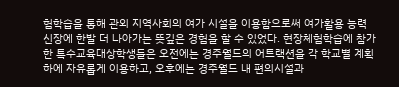험학습을 통해 관외 지역사회의 여가 시설을 이용함으로써 여가활용 능력 신장에 한발 더 나아가는 뜻깊은 경험을 할 수 있었다. 현장체험학습에 참가한 특수교육대상학생들은 오전에는 경주월드의 어트랙션을 각 학교별 계획하에 자유롭게 이용하고, 오후에는 경주월드 내 편의시설과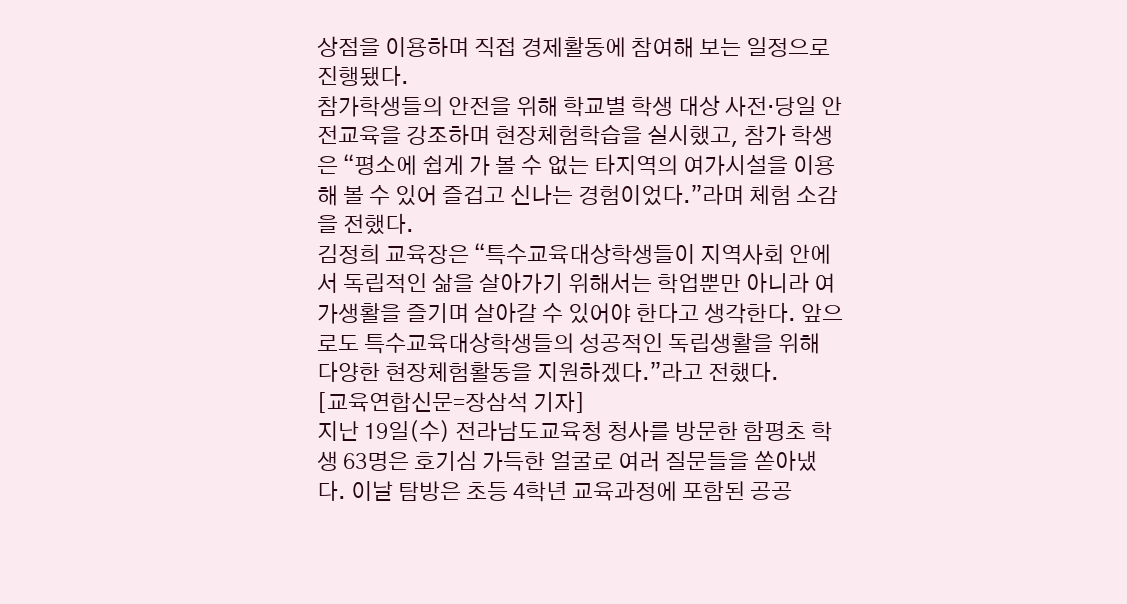상점을 이용하며 직접 경제활동에 참여해 보는 일정으로 진행됐다.
참가학생들의 안전을 위해 학교별 학생 대상 사전·당일 안전교육을 강조하며 현장체험학습을 실시했고, 참가 학생은 “평소에 쉽게 가 볼 수 없는 타지역의 여가시설을 이용해 볼 수 있어 즐겁고 신나는 경험이었다.”라며 체험 소감을 전했다.
김정희 교육장은 “특수교육대상학생들이 지역사회 안에서 독립적인 삶을 살아가기 위해서는 학업뿐만 아니라 여가생활을 즐기며 살아갈 수 있어야 한다고 생각한다. 앞으로도 특수교육대상학생들의 성공적인 독립생활을 위해 다양한 현장체험활동을 지원하겠다.”라고 전했다.
[교육연합신문=장삼석 기자]
지난 19일(수) 전라남도교육청 청사를 방문한 함평초 학생 63명은 호기심 가득한 얼굴로 여러 질문들을 쏟아냈다. 이날 탐방은 초등 4학년 교육과정에 포함된 공공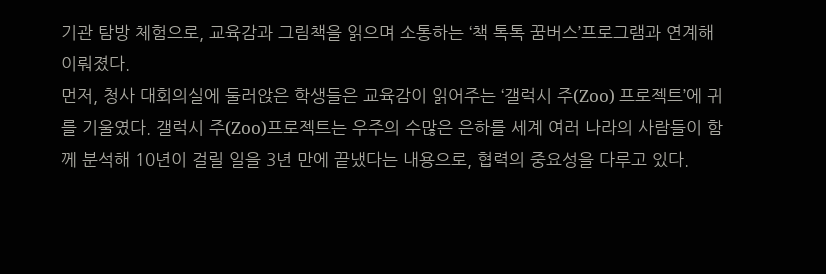기관 탐방 체험으로, 교육감과 그림책을 읽으며 소통하는 ‘책 톡톡 꿈버스’프로그램과 연계해 이뤄졌다.
먼저, 청사 대회의실에 둘러앉은 학생들은 교육감이 읽어주는 ‘갤럭시 주(Zoo) 프로젝트’에 귀를 기울였다. 갤럭시 주(Zoo)프로젝트는 우주의 수많은 은하를 세계 여러 나라의 사람들이 함께 분석해 10년이 걸릴 일을 3년 만에 끝냈다는 내용으로, 협력의 중요성을 다루고 있다.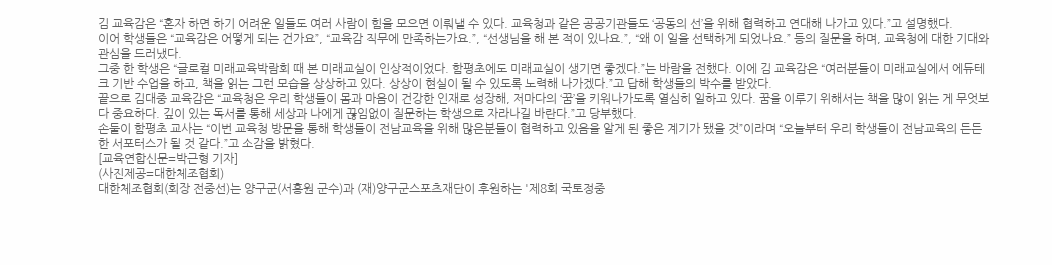김 교육감은 “혼자 하면 하기 어려운 일들도 여러 사람이 힘을 모으면 이뤄낼 수 있다. 교육청과 같은 공공기관들도 ‘공동의 선’을 위해 협력하고 연대해 나가고 있다.”고 설명했다.
이어 학생들은 “교육감은 어떻게 되는 건가요”, “교육감 직무에 만족하는가요.”, “선생님을 해 본 적이 있나요.”, “왜 이 일을 선택하게 되었나요.” 등의 질문을 하며, 교육청에 대한 기대와 관심을 드러냈다.
그중 한 학생은 “글로컬 미래교육박람회 때 본 미래교실이 인상적이었다. 함평초에도 미래교실이 생기면 좋겠다.”는 바람을 전했다. 이에 김 교육감은 “여러분들이 미래교실에서 에듀테크 기반 수업을 하고, 책을 읽는 그런 모습을 상상하고 있다. 상상이 현실이 될 수 있도록 노력해 나가겠다.”고 답해 학생들의 박수를 받았다.
끝으로 김대중 교육감은 “교육청은 우리 학생들이 몸과 마음이 건강한 인재로 성장해, 저마다의 ‘꿈’을 키워나가도록 열심히 일하고 있다. 꿈을 이루기 위해서는 책을 많이 읽는 게 무엇보다 중요하다. 깊이 있는 독서를 통해 세상과 나에게 끊임없이 질문하는 학생으로 자라나길 바란다.”고 당부했다.
손둘이 함평초 교사는 “이번 교육청 방문을 통해 학생들이 전남교육을 위해 많은분들이 협력하고 있음을 알게 된 좋은 계기가 됐을 것”이라며 “오늘부터 우리 학생들이 전남교육의 든든한 서포터스가 될 것 같다.”고 소감을 밝혔다.
[교육연합신문=박근형 기자]
(사진제공=대한체조협회)
대한체조협회(회장 전중선)는 양구군(서흥원 군수)과 (재)양구군스포츠재단이 후원하는 '제8회 국토정중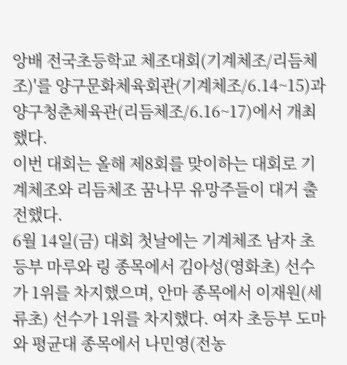앙배 전국초등학교 체조대회(기계체조/리듬체조)'를 양구문화체육회관(기계체조/6.14~15)과 양구청춘체육관(리듬체조/6.16~17)에서 개최했다.
이번 대회는 올해 제8회를 맞이하는 대회로 기계체조와 리듬체조 꿈나무 유망주들이 대거 출전했다.
6월 14일(금) 대회 첫날에는 기계체조 남자 초등부 마루와 링 종목에서 김아성(영화초) 선수가 1위를 차지했으며, 안마 종목에서 이재원(세류초) 선수가 1위를 차지했다. 여자 초등부 도마와 평균대 종목에서 나민영(전농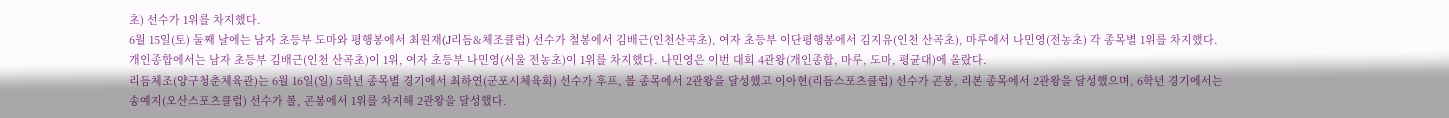초) 선수가 1위를 차지했다.
6월 15일(토) 둘째 날에는 남자 초등부 도마와 평행봉에서 최원재(J리듬&체조클럽) 선수가 철봉에서 김배근(인천산곡초), 여자 초등부 이단평행봉에서 김지유(인천 산곡초), 마루에서 나민영(전농초) 각 종목별 1위를 차지했다.
개인종합에서는 남자 초등부 김배근(인천 산곡초)이 1위, 여자 초등부 나민영(서울 전농초)이 1위를 차지했다. 나민영은 이번 대회 4관왕(개인종합, 마루, 도마, 평균대)에 올랐다.
리듬체조(양구청춘체육관)는 6월 16일(일) 5학년 종목별 경기에서 최하연(군포시체육회) 선수가 후프, 볼 종목에서 2관왕을 달성했고 이아현(리듬스포츠클럽) 선수가 곤봉, 리본 종목에서 2관왕을 달성했으며, 6학년 경기에서는 송예지(오산스포츠클럽) 선수가 볼, 곤봉에서 1위를 차지해 2관왕을 달성했다.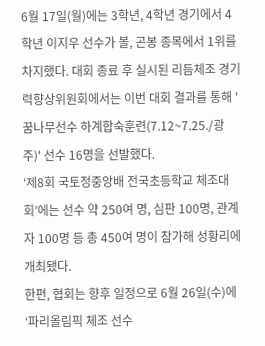6월 17일(월)에는 3학년, 4학년 경기에서 4학년 이지우 선수가 볼, 곤봉 종목에서 1위를 차지했다. 대회 종료 후 실시된 리듬체조 경기력향상위원회에서는 이번 대회 결과를 통해 '꿈나무선수 하계합숙훈련(7.12~7.25./광주)' 선수 16명을 선발했다.
‘제8회 국토정중앙배 전국초등학교 체조대회’에는 선수 약 250여 명, 심판 100명, 관계자 100명 등 총 450여 명이 참가해 성황리에 개최됐다.
한편, 협회는 향후 일정으로 6월 26일(수)에 ‘파리올림픽 체조 선수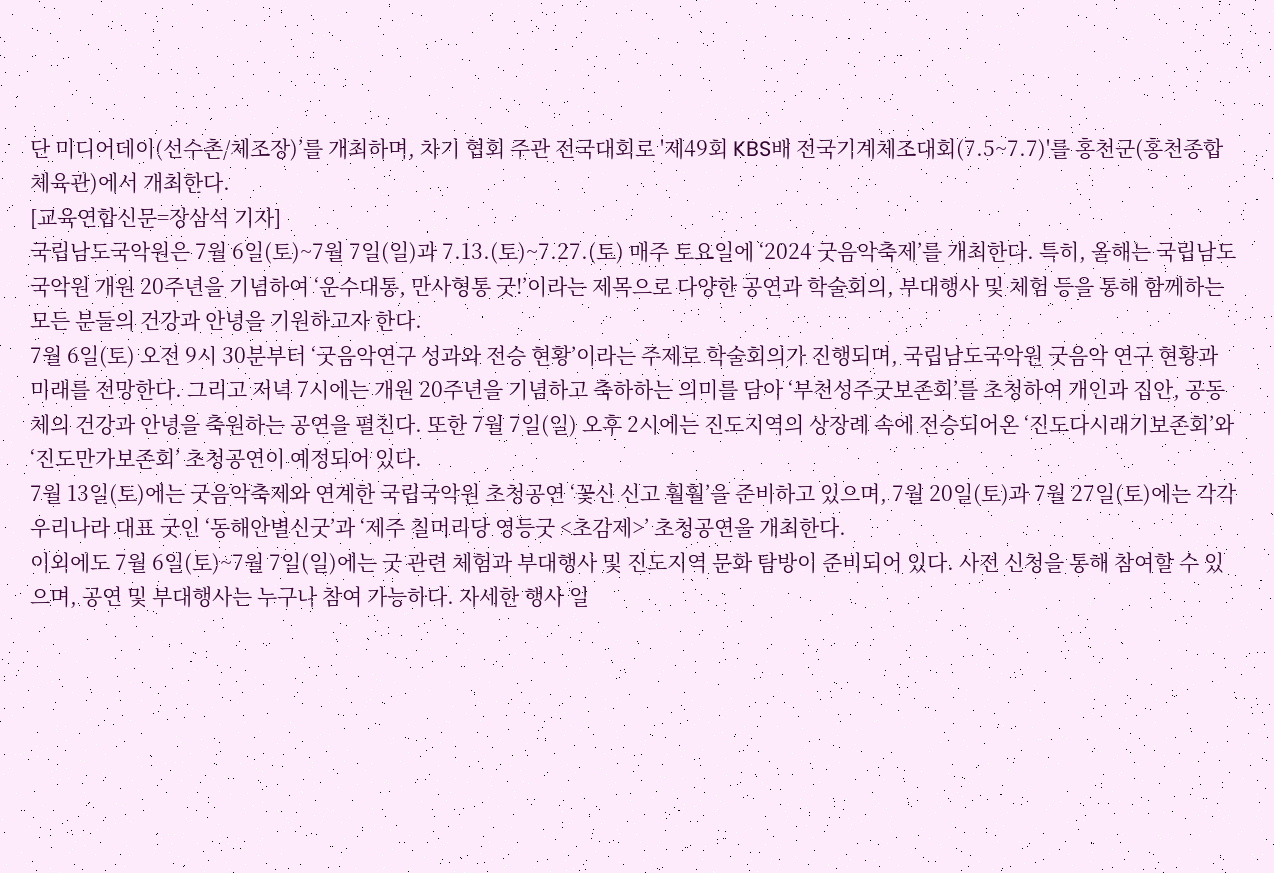단 미디어데이(선수촌/체조장)’를 개최하며, 차기 협회 주관 전국대회로 '제49회 KBS배 전국기계체조대회(7.5~7.7)'를 홍천군(홍천종합체육관)에서 개최한다.
[교육연합신문=장삼석 기자]
국립남도국악원은 7월 6일(토)~7월 7일(일)과 7.13.(토)~7.27.(토) 매주 토요일에 ‘2024 굿음악축제’를 개최한다. 특히, 올해는 국립남도국악원 개원 20주년을 기념하여 ‘운수대통, 만사형통 굿!’이라는 제목으로 다양한 공연과 학술회의, 부대행사 및 체험 등을 통해 함께하는 모든 분들의 건강과 안녕을 기원하고자 한다.
7월 6일(토) 오전 9시 30분부터 ‘굿음악연구 성과와 전승 현황’이라는 주제로 학술회의가 진행되며, 국립남도국악원 굿음악 연구 현황과 미래를 전망한다. 그리고 저녁 7시에는 개원 20주년을 기념하고 축하하는 의미를 담아 ‘부천성주굿보존회’를 초청하여 개인과 집안, 공동체의 건강과 안녕을 축원하는 공연을 펼친다. 또한 7월 7일(일) 오후 2시에는 진도지역의 상장례 속에 전승되어온 ‘진도다시래기보존회’와 ‘진도만가보존회’ 초청공연이 예정되어 있다.
7월 13일(토)에는 굿음악축제와 연계한 국립국악원 초청공연 ‘꽃신 신고 훨훨’을 준비하고 있으며, 7월 20일(토)과 7월 27일(토)에는 각각 우리나라 대표 굿인 ‘동해안별신굿’과 ‘제주 칠머리당 영등굿 <초감제>’ 초청공연을 개최한다.
이외에도 7월 6일(토)~7월 7일(일)에는 굿 관련 체험과 부대행사 및 진도지역 문화 탐방이 준비되어 있다. 사전 신청을 통해 참여할 수 있으며, 공연 및 부대행사는 누구나 참여 가능하다. 자세한 행사 일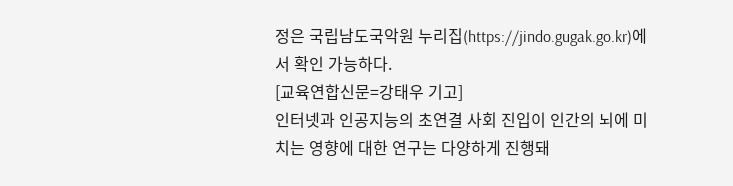정은 국립남도국악원 누리집(https://jindo.gugak.go.kr)에서 확인 가능하다.
[교육연합신문=강태우 기고]
인터넷과 인공지능의 초연결 사회 진입이 인간의 뇌에 미치는 영향에 대한 연구는 다양하게 진행돼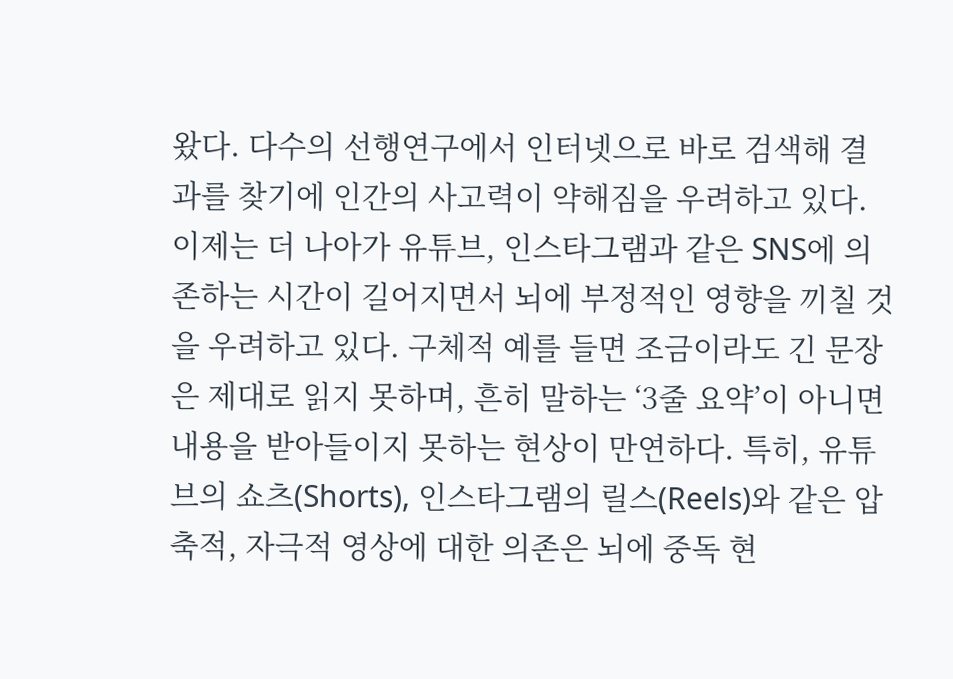왔다. 다수의 선행연구에서 인터넷으로 바로 검색해 결과를 찾기에 인간의 사고력이 약해짐을 우려하고 있다. 이제는 더 나아가 유튜브, 인스타그램과 같은 SNS에 의존하는 시간이 길어지면서 뇌에 부정적인 영향을 끼칠 것을 우려하고 있다. 구체적 예를 들면 조금이라도 긴 문장은 제대로 읽지 못하며, 흔히 말하는 ‘3줄 요약’이 아니면 내용을 받아들이지 못하는 현상이 만연하다. 특히, 유튜브의 쇼츠(Shorts), 인스타그램의 릴스(Reels)와 같은 압축적, 자극적 영상에 대한 의존은 뇌에 중독 현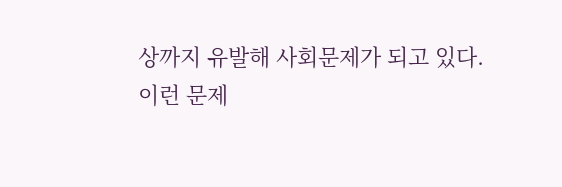상까지 유발해 사회문제가 되고 있다.
이런 문제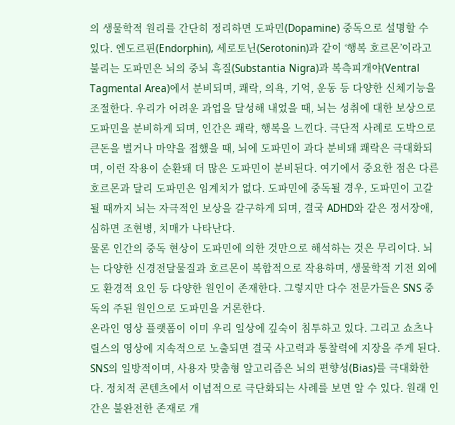의 생물학적 원리를 간단히 정리하면 도파민(Dopamine) 중독으로 설명할 수 있다. 엔도르핀(Endorphin), 세로토닌(Serotonin)과 같이 ‘행복 호르몬’이라고 불리는 도파민은 뇌의 중뇌 흑질(Substantia Nigra)과 복측피개야(Ventral Tagmental Area)에서 분비되며, 쾌락, 의욕, 기억, 운동 등 다양한 신체기능을 조절한다. 우리가 어려운 과업을 달성해 내었을 때, 뇌는 성취에 대한 보상으로 도파민을 분비하게 되며, 인간은 쾌락, 행복을 느낀다. 극단적 사례로 도박으로 큰돈을 벌거나 마약을 접했을 때, 뇌에 도파민이 과다 분비돼 쾌락은 극대화되며, 이런 작용이 순환돼 더 많은 도파민이 분비된다. 여기에서 중요한 점은 다른 호르몬과 달리 도파민은 임계치가 없다. 도파민에 중독될 경우, 도파민이 고갈될 때까지 뇌는 자극적인 보상을 갈구하게 되며, 결국 ADHD와 같은 정서장애, 심하면 조현병, 치매가 나타난다.
물론 인간의 중독 현상이 도파민에 의한 것만으로 해석하는 것은 무리이다. 뇌는 다양한 신경전달물질과 호르몬이 복합적으로 작용하며, 생물학적 기전 외에도 환경적 요인 등 다양한 원인이 존재한다. 그렇지만 다수 전문가들은 SNS 중독의 주된 원인으로 도파민을 거론한다.
온라인 영상 플랫폼이 이미 우리 일상에 깊숙이 침투하고 있다. 그리고 쇼츠나 릴스의 영상에 지속적으로 노출되면 결국 사고력과 통찰력에 지장을 주게 된다. SNS의 일방적이며, 사용자 맞춤형 알고리즘은 뇌의 편향성(Bias)를 극대화한다. 정치적 콘텐츠에서 이념적으로 극단화되는 사례를 보면 알 수 있다. 원래 인간은 불완전한 존재로 개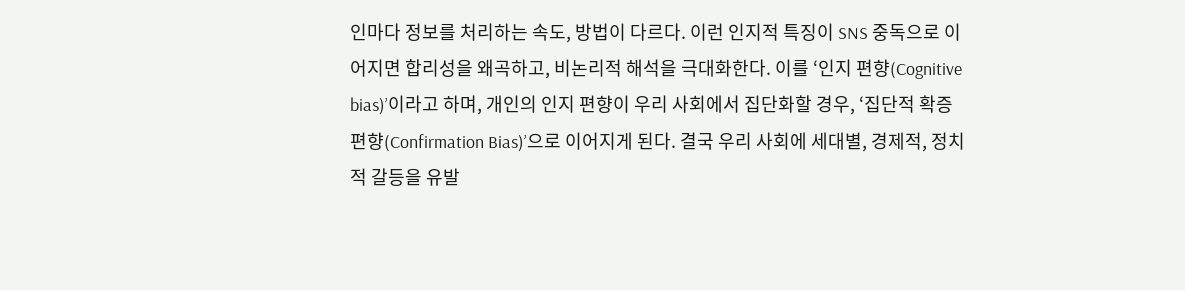인마다 정보를 처리하는 속도, 방법이 다르다. 이런 인지적 특징이 SNS 중독으로 이어지면 합리성을 왜곡하고, 비논리적 해석을 극대화한다. 이를 ‘인지 편향(Cognitive bias)’이라고 하며, 개인의 인지 편향이 우리 사회에서 집단화할 경우, ‘집단적 확증편향(Confirmation Bias)’으로 이어지게 된다. 결국 우리 사회에 세대별, 경제적, 정치적 갈등을 유발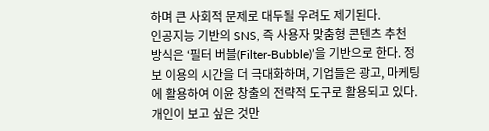하며 큰 사회적 문제로 대두될 우려도 제기된다.
인공지능 기반의 SNS, 즉 사용자 맞춤형 콘텐츠 추천 방식은 ‘필터 버블(Filter-Bubble)’을 기반으로 한다. 정보 이용의 시간을 더 극대화하며, 기업들은 광고, 마케팅에 활용하여 이윤 창출의 전략적 도구로 활용되고 있다. 개인이 보고 싶은 것만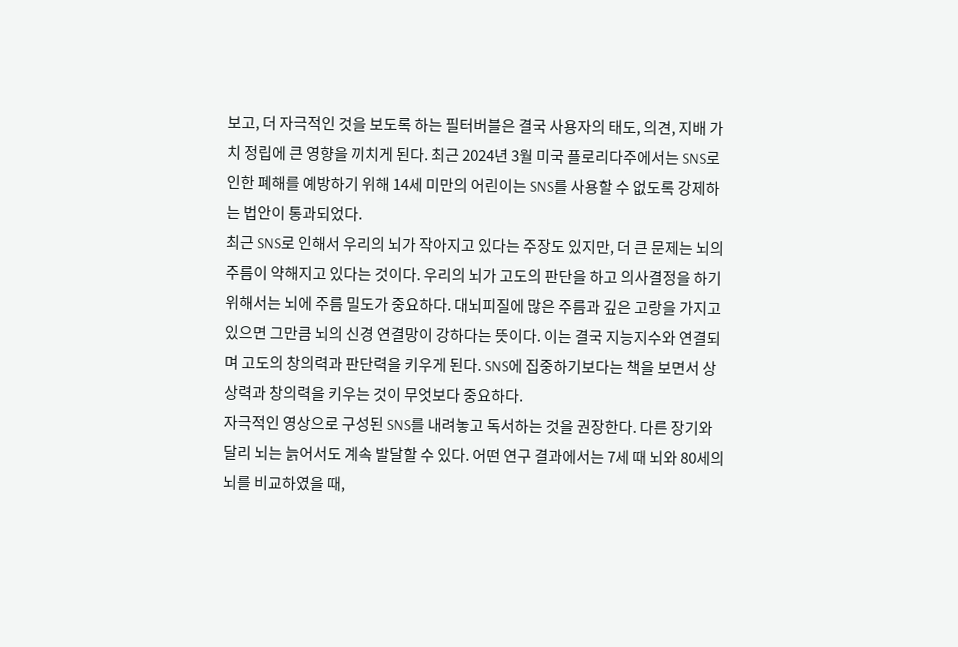보고, 더 자극적인 것을 보도록 하는 필터버블은 결국 사용자의 태도, 의견, 지배 가치 정립에 큰 영향을 끼치게 된다. 최근 2024년 3월 미국 플로리다주에서는 SNS로 인한 폐해를 예방하기 위해 14세 미만의 어린이는 SNS를 사용할 수 없도록 강제하는 법안이 통과되었다.
최근 SNS로 인해서 우리의 뇌가 작아지고 있다는 주장도 있지만, 더 큰 문제는 뇌의 주름이 약해지고 있다는 것이다. 우리의 뇌가 고도의 판단을 하고 의사결정을 하기 위해서는 뇌에 주름 밀도가 중요하다. 대뇌피질에 많은 주름과 깊은 고랑을 가지고 있으면 그만큼 뇌의 신경 연결망이 강하다는 뜻이다. 이는 결국 지능지수와 연결되며 고도의 창의력과 판단력을 키우게 된다. SNS에 집중하기보다는 책을 보면서 상상력과 창의력을 키우는 것이 무엇보다 중요하다.
자극적인 영상으로 구성된 SNS를 내려놓고 독서하는 것을 권장한다. 다른 장기와 달리 뇌는 늙어서도 계속 발달할 수 있다. 어떤 연구 결과에서는 7세 때 뇌와 80세의 뇌를 비교하였을 때,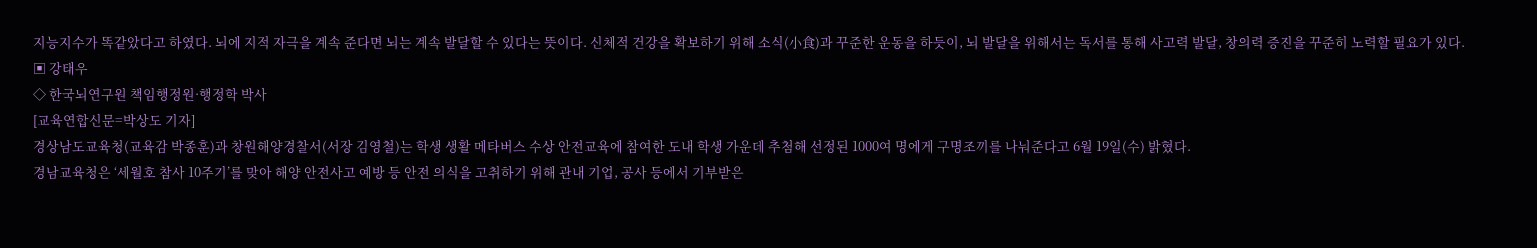지능지수가 똑같았다고 하였다. 뇌에 지적 자극을 계속 준다면 뇌는 계속 발달할 수 있다는 뜻이다. 신체적 건강을 확보하기 위해 소식(小食)과 꾸준한 운동을 하듯이, 뇌 발달을 위해서는 독서를 통해 사고력 발달, 창의력 증진을 꾸준히 노력할 필요가 있다.
▣ 강태우
◇ 한국뇌연구원 책임행정원·행정학 박사
[교육연합신문=박상도 기자]
경상남도교육청(교육감 박종훈)과 창원해양경찰서(서장 김영철)는 학생 생활 메타버스 수상 안전교육에 참여한 도내 학생 가운데 추첨해 선정된 1000여 명에게 구명조끼를 나눠준다고 6월 19일(수) 밝혔다.
경남교육청은 ‘세월호 참사 10주기’를 맞아 해양 안전사고 예방 등 안전 의식을 고취하기 위해 관내 기업, 공사 등에서 기부받은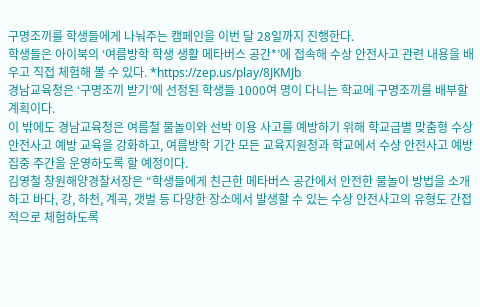구명조끼를 학생들에게 나눠주는 캠페인을 이번 달 28일까지 진행한다.
학생들은 아이북의 ‘여름방학 학생 생활 메타버스 공간*’에 접속해 수상 안전사고 관련 내용을 배우고 직접 체험해 볼 수 있다. *https://zep.us/play/8JKMJb
경남교육청은 ‘구명조끼 받기’에 선정된 학생들 1000여 명이 다니는 학교에 구명조끼를 배부할 계획이다.
이 밖에도 경남교육청은 여름철 물놀이와 선박 이용 사고를 예방하기 위해 학교급별 맞춤형 수상 안전사고 예방 교육을 강화하고, 여름방학 기간 모든 교육지원청과 학교에서 수상 안전사고 예방 집중 주간을 운영하도록 할 예정이다.
김영철 창원해양경찰서장은 “학생들에게 친근한 메타버스 공간에서 안전한 물놀이 방법을 소개하고 바다, 강, 하천, 계곡, 갯벌 등 다양한 장소에서 발생할 수 있는 수상 안전사고의 유형도 간접적으로 체험하도록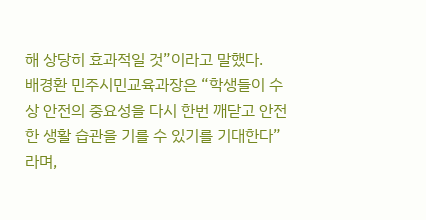해 상당히 효과적일 것”이라고 말했다.
배경환 민주시민교육과장은 “학생들이 수상 안전의 중요성을 다시 한번 깨닫고 안전한 생활 습관을 기를 수 있기를 기대한다”라며,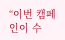“이번 캠페인이 수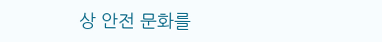상 안전 문화를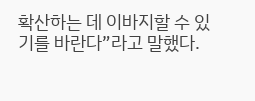확산하는 데 이바지할 수 있기를 바란다”라고 말했다.